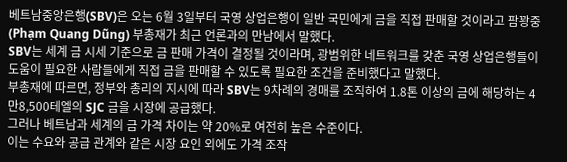베트남중앙은행(SBV)은 오는 6월 3일부터 국영 상업은행이 일반 국민에게 금을 직접 판매할 것이라고 팜꽝중(Phạm Quang Dũng) 부총재가 최근 언론과의 만남에서 말했다.
SBV는 세계 금 시세 기준으로 금 판매 가격이 결정될 것이라며, 광범위한 네트워크를 갖춘 국영 상업은행들이 도움이 필요한 사람들에게 직접 금을 판매할 수 있도록 필요한 조건을 준비했다고 말했다.
부총재에 따르면, 정부와 총리의 지시에 따라 SBV는 9차례의 경매를 조직하여 1.8톤 이상의 금에 해당하는 4만8,500테엘의 SJC 금을 시장에 공급했다.
그러나 베트남과 세계의 금 가격 차이는 약 20%로 여전히 높은 수준이다.
이는 수요와 공급 관계와 같은 시장 요인 외에도 가격 조작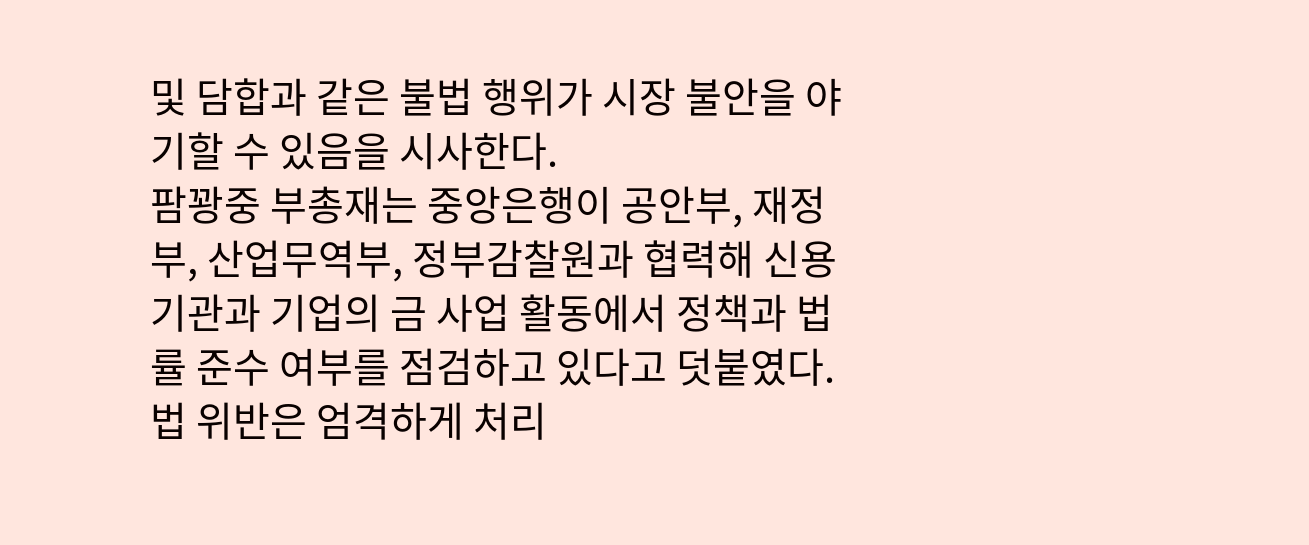및 담합과 같은 불법 행위가 시장 불안을 야기할 수 있음을 시사한다.
팜꽝중 부총재는 중앙은행이 공안부, 재정부, 산업무역부, 정부감찰원과 협력해 신용기관과 기업의 금 사업 활동에서 정책과 법률 준수 여부를 점검하고 있다고 덧붙였다. 법 위반은 엄격하게 처리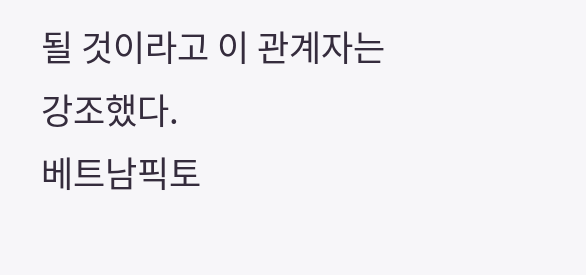될 것이라고 이 관계자는 강조했다.
베트남픽토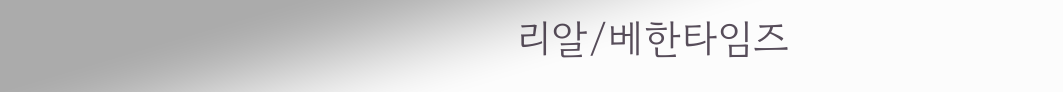리알/베한타임즈